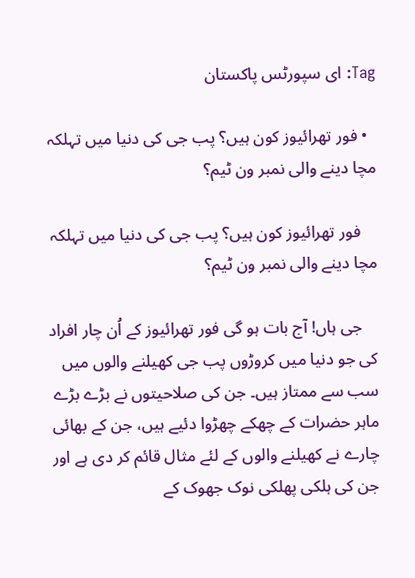Tag: ای سپورٹس پاکستان

  • فور تھرائیوز کون ہیں؟ پب جی کی دنیا میں تہلکہ مچا دینے والی نمبر ون ٹیم؟

    فور تھرائیوز کون ہیں؟ پب جی کی دنیا میں تہلکہ مچا دینے والی نمبر ون ٹیم؟

    جی ہاں! آج بات ہو گی فور تھرائیوز کے اُن چار افراد کی جو دنیا میں کروڑوں پب جی کھیلنے والوں میں سب سے ممتاز ہیں۔ جن کی صلاحیتوں نے بڑے بڑے ماہر حضرات کے چھکے چھڑوا دئیے ہیں، جن کے بھائی چارے نے کھیلنے والوں کے لئے مثال قائم کر دی ہے اور جن کی ہلکی پھلکی نوک جھوک کے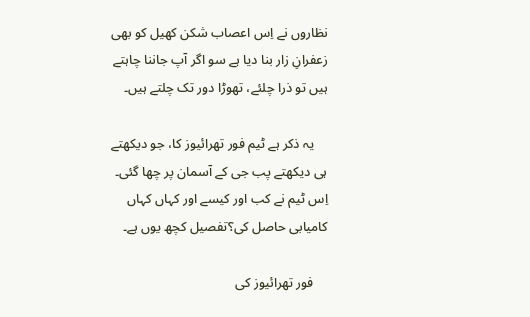نظاروں نے اِس اعصاب شکن کھیل کو بھی زعفرانِ زار بنا دیا ہے سو اگر آپ جاننا چاہتے ہیں تو ذرا چلئے، تھوڑا دور تک چلتے ہیں۔

    یہ ذکر ہے ٹیم فور تھرائیوز کا، جو دیکھتے ہی دیکھتے پب جی کے آسمان پر چھا گئی۔ اِس ٹیم نے کب اور کیسے اور کہاں کہاں کامیابی حاصل کی؟تفصیل کچھ یوں ہے۔

    فور تھرائیوز کی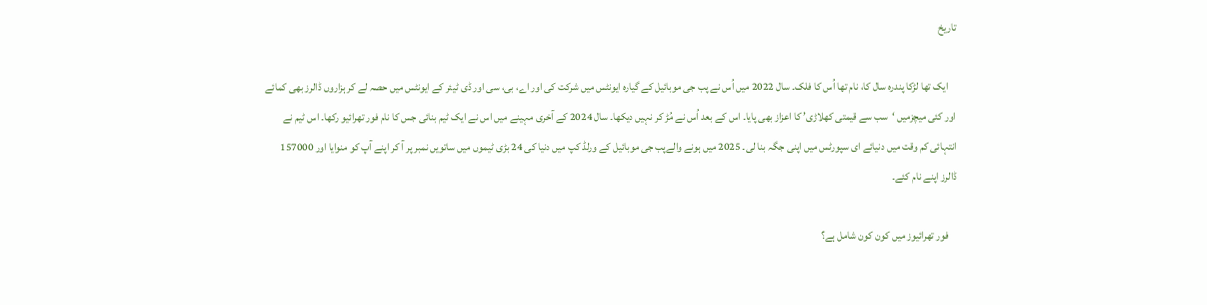تاریخ

    ایک تھا لڑکا پندرہ سال کا، نام تھا اُس کا فلک۔ سال 2022 میں اُس نے پب جی موبائیل کے گیارہ ایونٹس میں شرکت کی اور اے، بی، سی اور ڈی ٹیئر کے ایونٹس میں حصہ لے کر ہزاروں ڈالرز بھی کمائے اور کئی میچزمیں ‘سب سے قیمتی کھلاڑی’ کا اعزاز بھی پایا۔ اس کے بعد اُس نے مُڑ کر نہیں دیکھا۔ سال 2024 کے آخری مہینے میں اس نے ایک ٹیم بنائی جس کا نام فور تھرائیو رکھا۔ اس ٹیم نے انتہائی کم وقت میں دنیائے ای سپورٹس میں اپنی جگہ بنا لی۔ 2025 میں ہونے والےپب جی موبائیل کے ورلڈ کپ میں دنیا کی 24 بڑی ٹیموں میں ساتویں نمبر پر آ کر اپنے آپ کو منوایا اور 157000 ڈالرز اپنے نام کئے۔

    فور تھرائیوز میں کون کون شامل ہے؟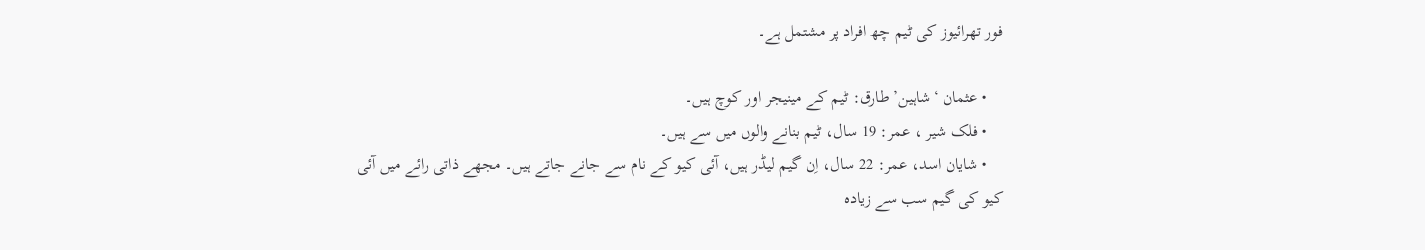فور تھرائیوز کی ٹیم چھ افراد پر مشتمل ہے۔

    • عثمان ‘شاہین’ طارق: ٹیم کے مینیجر اور کوچ ہیں۔
    • فلک شیر ، عمر: 19 سال، ٹیم بنانے والوں میں سے ہیں۔
    • شایان اسد، عمر: 22 سال، اِن گیم لیڈر ہیں، آئی کیو کے نام سے جانے جاتے ہیں۔ مجھے ذاتی رائے میں آئی کیو کی گیم سب سے زیادہ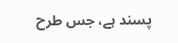پسند ہے، جس طرح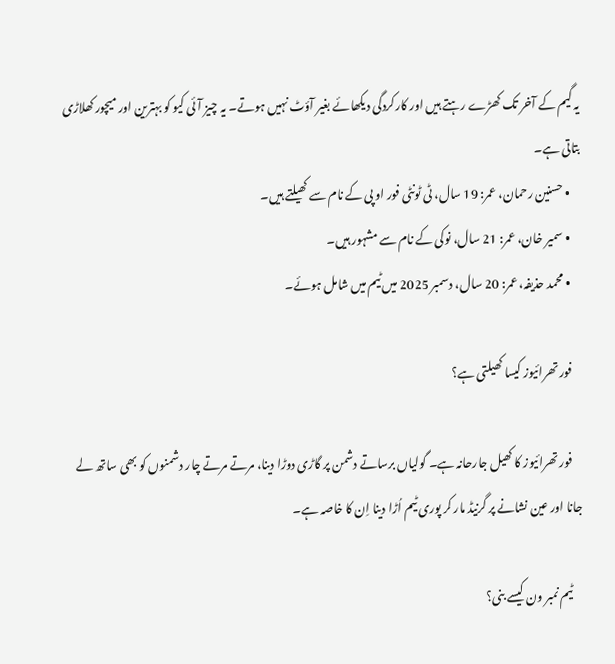یہ گیم کے آخر تک کھڑے رہتے ہیں اور کارکردگی دیکھائے بغیر آؤٹ نہیں ہوتے۔ یہ چیز آئی کیو کو بہترین اور میچور کھلاڑی بتاتی ہے۔
    • حسنین رحمان، عمر: 19 سال، ٹی ٹونٹی فور او پی کے نام سے کھیلتے ہیں۔
    • سمیر خان، عمر: 21 سال، نوکی کے نام سے مشہور ہیں۔
    • محمد حذیفہ، عمر: 20 سال، دسمبر 2025 میں ٹیم میں شامل ہوئے۔

    فور تھرائیوز کیسا کھیلتی ہے؟

    فور تھرائیوز کا کھیل جارحانہ ہے۔ گولیاں برساتے دشمن پر گاڑی دوڑا دینا، مرتے مرتے چار دشمنوں کو بھی ساتھ لے جانا اور عین نشانے پر گرنیڈ مار کر پوری ٹیم اُڑا دینا اِن کا خاصہ ہے۔

    ٹیم نمبر ون کیسے بنی؟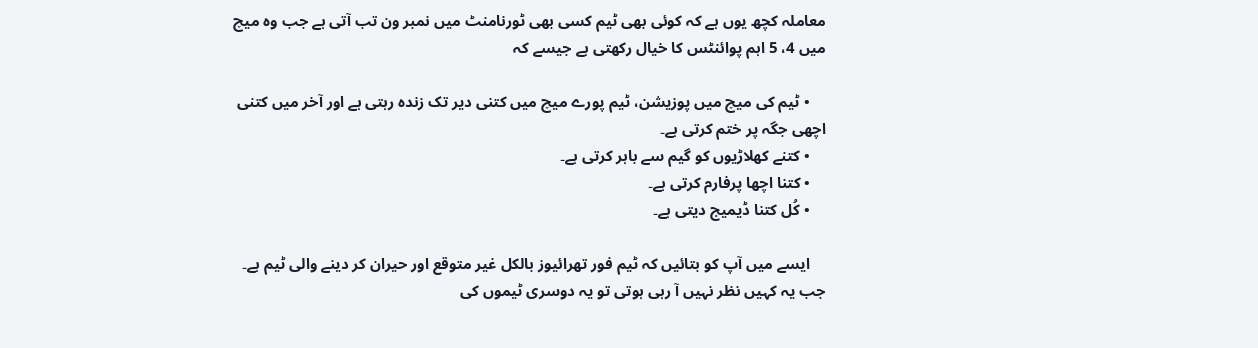معاملہ کچھ یوں ہے کہ کوئی بھی ٹیم کسی بھی ٹورنامنٹ میں نمبر ون تب آتی ہے جب وہ میچ میں 4، 5 اہم پوائنٹس کا خیال رکھتی ہے جیسے کہ

    • ٹیم کی میچ میں پوزیشن، ٹیم پورے میچ میں کتنی دیر تک زندہ رہتی ہے اور آخر میں کتنی اچھی جگہ پر ختم کرتی ہے۔
    • کتنے کھلاڑیوں کو گیم سے باہر کرتی ہے۔
    • کتنا اچھا پرفارم کرتی ہے۔
    • کُل کتنا ڈیمیج دیتی ہے۔

    ایسے میں آپ کو بتائیں کہ ٹیم فور تھرائیوز بالکل غیر متوقع اور حیران کر دینے والی ٹیم ہے۔ جب یہ کہیں نظر نہیں آ رہی ہوتی تو یہ دوسری ٹیموں کی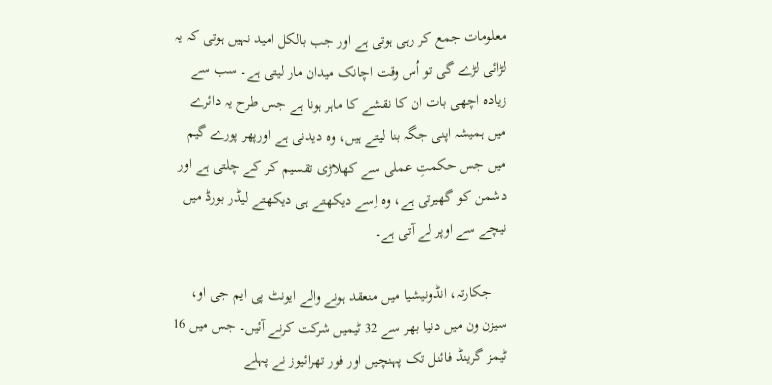معلومات جمع کر رہی ہوتی ہے اور جب بالکل امید نہیں ہوتی کہ یہ لڑائی لڑے گی تو اُس وقت اچانک میدان مار لیتی ہے۔ سب سے زیادہ اچھی بات ان کا نقشے کا ماہر ہونا ہے جس طرح یہ دائرے میں ہمیشہ اپنی جگہ بنا لیتے ہیں، وہ دیدنی ہے اورپھر پورے گیم میں جس حکمتِ عملی سے کھلاڑی تقسیم کر کے چلتی ہے اور دشمن کو گھیرتی ہے، وہ اِسے دیکھتے ہی دیکھتے لیڈر بورڈ میں نیچے سے اوپر لے آتی ہے۔

    جکارتہ، انڈونیشیا میں منعقد ہونے والے ایونٹ پی ایم جی او، سیزن ون میں دنیا بھر سے 32 ٹیمیں شرکت کرنے آئیں۔ جس میں 16 ٹیمز گرینڈ فائنل تک پہنچیں اور فور تھرائیوز نے پہلے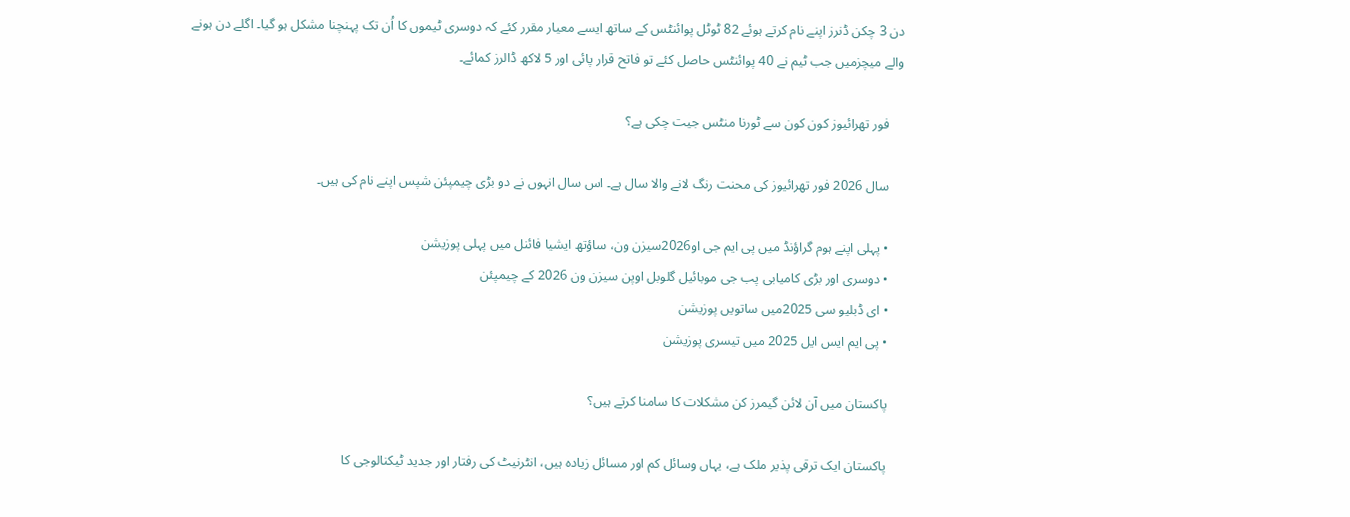دن 3 چکن ڈنرز اپنے نام کرتے ہوئے 82 ٹوٹل پوائنٹس کے ساتھ ایسے معیار مقرر کئے کہ دوسری ٹیموں کا اُن تک پہنچنا مشکل ہو گیا۔ اگلے دن ہونے والے میچزمیں جب ٹیم نے 40 پوائنٹس حاصل کئے تو فاتح قرار پائی اور 5 لاکھ ڈالرز کمائے۔

    فور تھرائیوز کون کون سے ٹورنا منٹس جیت چکی ہے؟

    سال 2026 فور تھرائیوز کی محنت رنگ لانے والا سال ہے۔ اس سال انہوں نے دو بڑی چیمپئن شپس اپنے نام کی ہیں۔

    • پہلی اپنے ہوم گراؤنڈ میں پی ایم جی او2026سیزن ون، ساؤتھ ایشیا فائنل میں پہلی پوزیشن
    • دوسری اور بڑی کامیابی پب جی موبائیل گلوبل اوپن سیزن ون 2026 کے چیمپئن
    • ای ڈبلیو سی 2025میں ساتویں پوزیشن
    • پی ایم ایس ایل 2025 میں تیسری پوزیشن

    پاکستان میں آن لائن گیمرز کن مشکلات کا سامنا کرتے ہیں؟

    پاکستان ایک ترقی پذیر ملک ہے، یہاں وسائل کم اور مسائل زیادہ ہیں، انٹرنیٹ کی رفتار اور جدید ٹیکنالوجی کا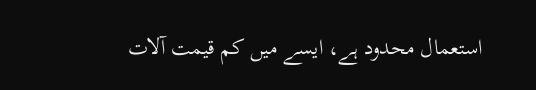استعمال محدود ہے، ایسے میں کم قیمت آلات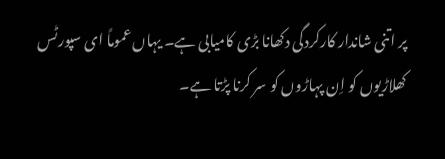پر اتنی شاندار کارکردگی دکھانا بڑی کامیابی ہے۔ یہاں عموماً ای سپورٹس کھلاڑیوں کو اِن پہاڑوں کو سر کرنا پڑتا ہے۔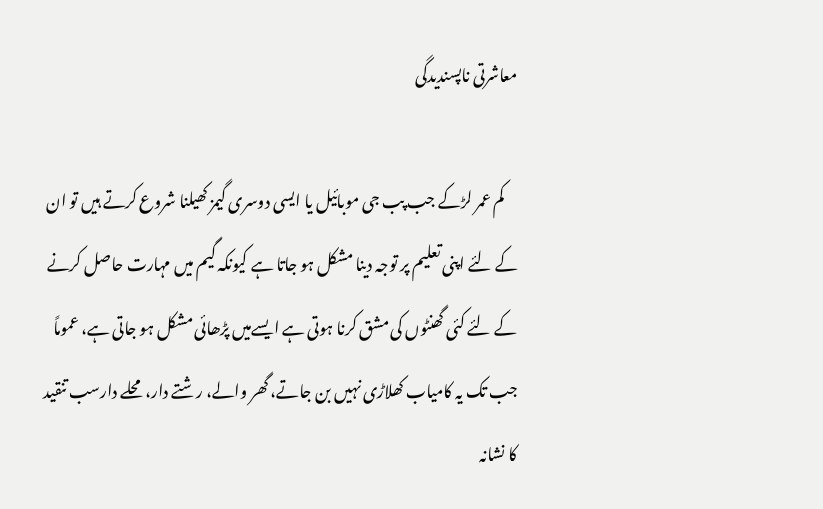معاشرتی ناپسندیدگی

    کم عمر لڑکے جب پب جی موبائیل یا ایسی دوسری گیمز کھیلنا شروع کرتے ہیں تو ان کے لئے اپنی تعلیم پر توجہ دینا مشکل ہو جاتا ہے کیونکہ گیم میں مہارت حاصل کرنے کے لئے کئی گھنٹوں کی مشق کرنا ہوتی ہے ایسےمیں پڑھائی مشکل ہو جاتی ہے، عموماً جب تک یہ کامیاب کھلاڑی نہیں بن جاتے، گھر والے، رشتے دار، محلے دارسب تنقید کا نشانہ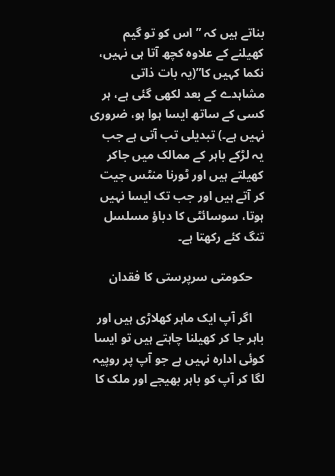بناتے ہیں کہ ” اس کو تو گیم کھیلنے کے علاوہ کچھ آتا ہی نہیں، نکما کہیں کا”(یہ بات ذاتی مشاہدے کے بعد لکھی گئی ہے، ہر کسی کے ساتھ ایسا ہوا ہو، ضروری نہیں ہے۔) تبدیلی تب آتی ہے جب یہ لڑکے باہر کے ممالک میں جاکر کھیلتے ہیں اور ٹورنا منٹس جیت کر آتے ہیں اور جب تک ایسا نہیں ہوتا، سوسائٹی کا دباؤ مسلسل تنگ کئے رکھتا ہے۔

    حکومتی سرپرستی کا فقدان

    اگر آپ ایک ماہر کھلاڑی ہیں اور باہر جا کر کھیلنا چاہتے ہیں تو ایسا کوئی ادارہ نہیں ہے جو آپ پر روپیہ لگا کر آپ کو باہر بھیجے اور ملک کا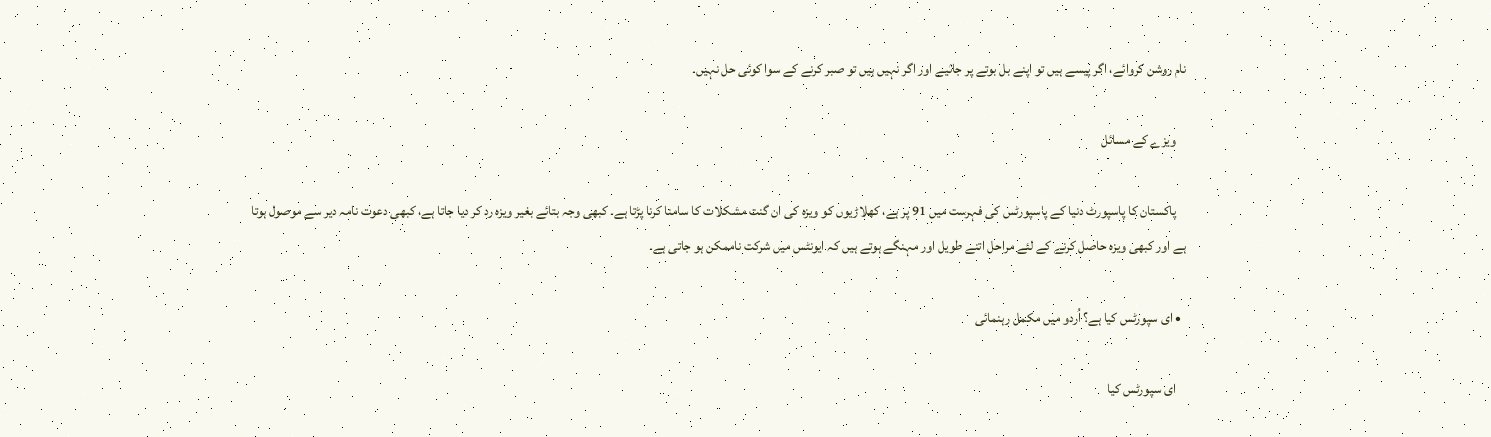نام روشن کروائے، اگر پیسے ہیں تو اپنے بل بوتے پر جائیے اور اگر نہیں ہیں تو صبر کرنے کے سوا کوئی حل نہیں۔

    ویزے کے مسائل

    پاکستان کا پاسپورٹ دنیا کے پاسپورٹس کی فہرست میں 91 پر ہے، کھلاڑیوں کو ویزہ کی ان گنت مشکلات کا سامنا کرنا پڑتا ہے۔ کبھی وجہ بتائے بغیر ویزہ رد کر دیا جاتا ہے، کبھی دعوت نامہ دیر سے موصول ہوتا ہے اور کبھی ویزہ حاصل کرنے کے لئے مراحل اتنے طویل اور مہنگے ہوتے ہیں کہ ایونٹس میں شرکت ناممکن ہو جاتی ہے۔

  • ای سپورٹس کیا ہے؟ اُردو میں مکمل رہنمائی

    ای سپورٹس کیا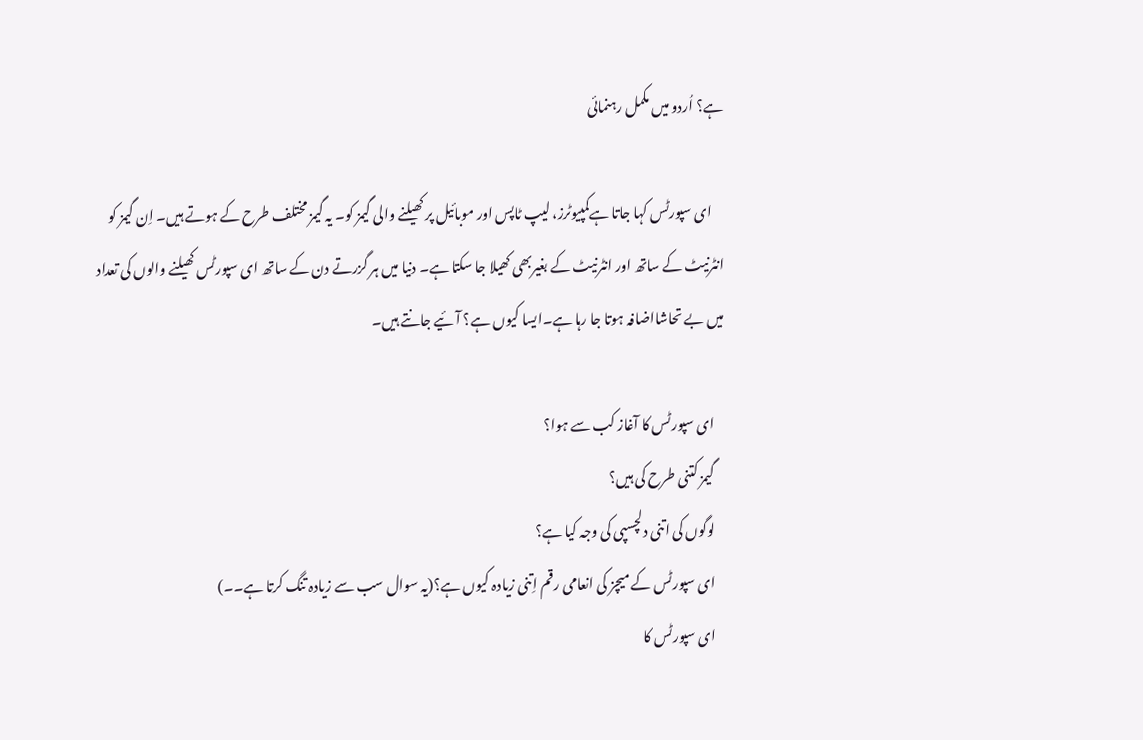ہے؟ اُردو میں مکمل رہنمائی

    ای سپورٹس کہا جاتا ہےکمپیوٹرز، لیپ ٹاپس اور موبائیل پر کھیلنے والی گیمز کو۔ یہ گیمز مختلف طرح کے ہوتے ہیں۔ اِن گیمز کو انٹرنیٹ کے ساتھ اور انٹرنیٹ کے بغیربھی کھیلا جا سکتا ہے۔ دنیا میں ہر گزرتے دن کے ساتھ ای سپورٹس کھیلنے والوں کی تعداد میں بے تحاشااضافہ ہوتا جا رہا ہے۔ایسا کیوں ہے؟ آئیے جانتے ہیں۔

    ای سپورٹس کا آغاز کب سے ہوا؟
    گیمز کتنی طرح کی ہیں؟
    لوگوں کی اتنی دلچسپی کی وجہ کیا ہے؟
    ای سپورٹس کے میچز کی انعامی رقم اِتنی زیادہ کیوں ہے؟(یہ سوال سب سے زیادہ تنگ کرتا ہے۔۔)
    ای سپورٹس کا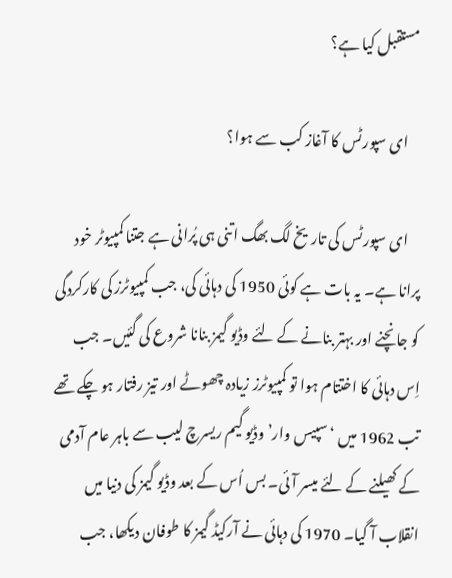مستقبل کیا ہے؟

    ای سپورٹس کا آغاز کب سے ہوا؟

    ای سپورٹس کی تاریخ لگ بھگ اتنی ہی پُرانی ہے جتنا کمپیوٹر خود پرانا ہے۔ یہ بات ہے کوئی 1950 کی دہائی کی، جب کمپیوٹرز کی کارکردگی کو جانچنے اور بہتر بنانے کے لئے وڈیو گیمز بنانا شروع کی گئیں۔ جب اِس دہائی کا اختتام ہوا تو کمپیوٹرز زیادہ چھوٹے اور تیز رفتار ہو چکے تھے تب 1962 میں ‘سپیس وار’ وڈیو گیم ریسرچ لیب سے باہر عام آدمی کے کھیلنے کے لئے میسر آئی۔ بس اُس کے بعد وڈیو گیمز کی دنیا میں انقلاب آ گیا۔ 1970 کی دہائی نے آرکیڈ گیمز کا طوفان دیکھا، جب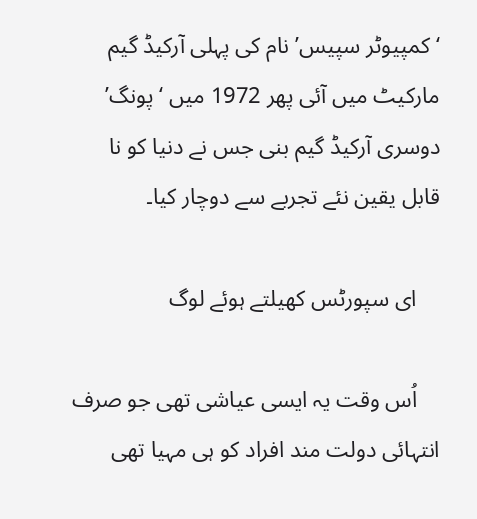‘کمپیوٹر سپیس’ نام کی پہلی آرکیڈ گیم مارکیٹ میں آئی پھر 1972 میں ‘پونگ’ دوسری آرکیڈ گیم بنی جس نے دنیا کو نا قابل یقین نئے تجربے سے دوچار کیا۔

    ای سپورٹس کھیلتے ہوئے لوگ

    اُس وقت یہ ایسی عیاشی تھی جو صرف انتہائی دولت مند افراد کو ہی مہیا تھی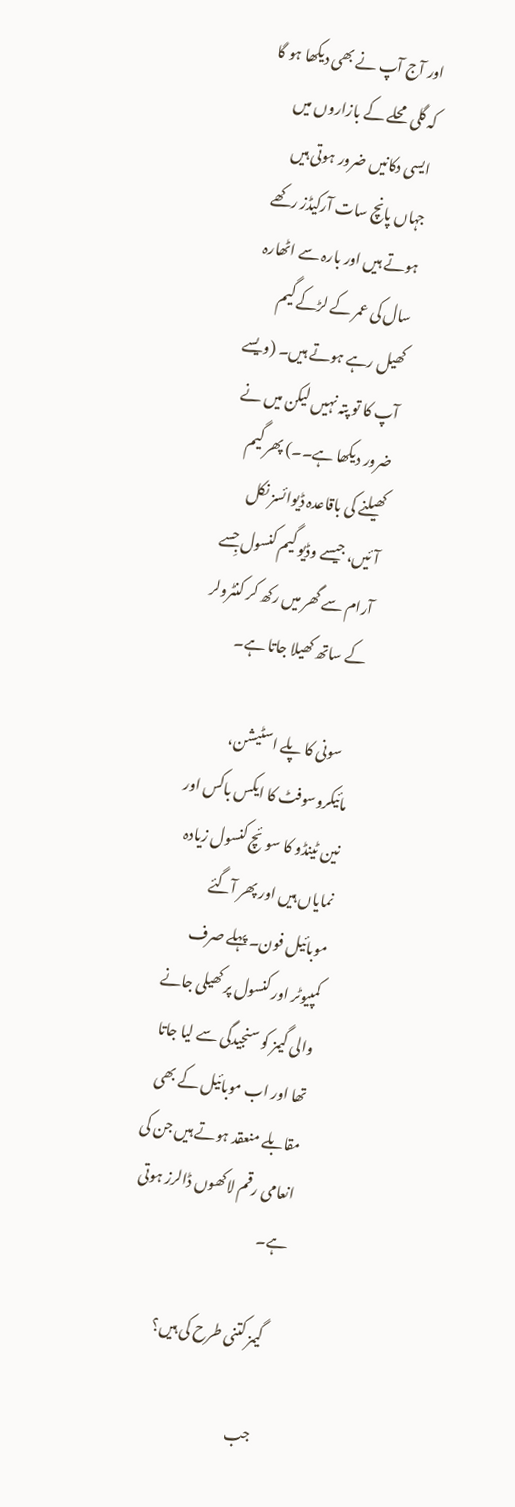اور آج آپ نے بھی دیکھا ہو گا کہ گلی محلے کے بازاروں میں ایسی دکانیں ضرور ہوتی ہیں جہاں پانچ سات آرکیڈز رکھے ہوتے ہیں اور بارہ سے اٹھارہ سال کی عمر کے لڑکے گیم کھیل رہے ہوتے ہیں۔ (ویسے آپ کا تو پتہ نہیں لیکن میں نے ضرور دیکھا ہے۔۔) پھر گیم کھیلنے کی باقاعدہ ڈیوائسز نکل آئیں، جیسے وڈیو گیم کنسول جِسے آرام سے گھر میں رکھ کر کنٹرولر کے ساتھ کھیلا جاتا ہے۔

    سونی کا پلے اسٹیشن، مائیکروسوفٹ کا ایکس باکس اور نین ٹینڈو کا سوئچ کنسول زیادہ نمایاں ہیں اور پھر آگئے موبائیل فون۔ پہلے صرف کمپیوٹر اور کنسول پر کھیلی جانے والی گیمز کو سنجیدگی سے لیا جاتا تھا اور اب موبائیل کے بھی مقابلے منعقد ہوتے ہیں جن کی انعامی رقم لاکھوں ڈالرز ہوتی ہے۔

    گیمز کتنی طرح کی ہیں؟

    جب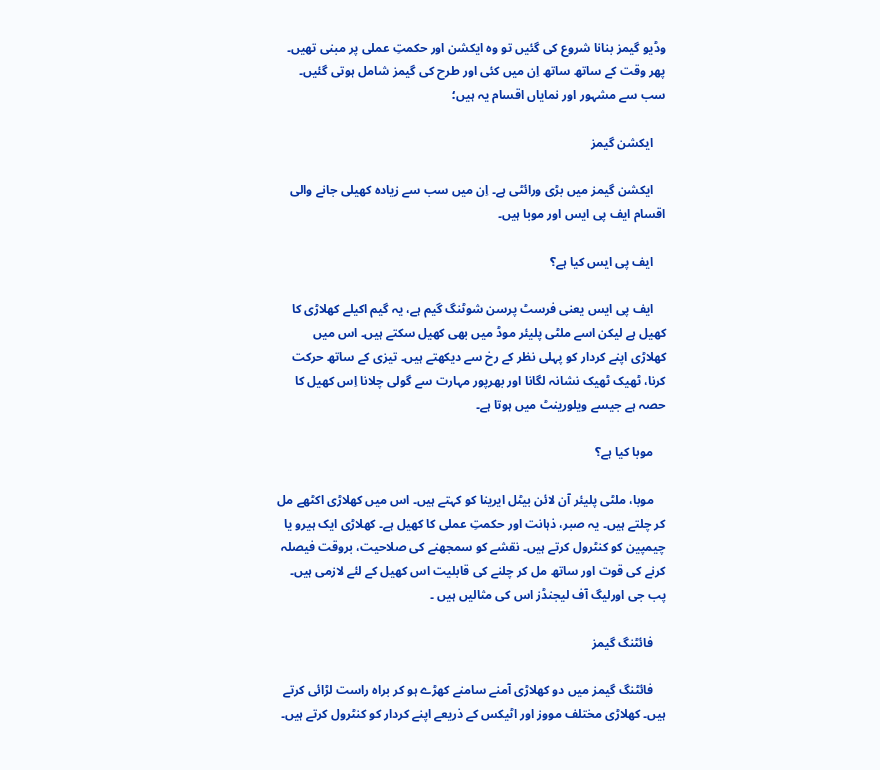وڈیو گیمز بنانا شروع کی گئیں تو وہ ایکشن اور حکمتِ عملی پر مبنی تھیں۔ پھر وقت کے ساتھ ساتھ اِن میں کئی اور طرح کی گیمز شامل ہوتی گئیں۔ سب سے مشہور اور نمایاں اقسام یہ ہیں؛

    ایکشن گیمز

    ایکشن گیمز میں بڑی ورائٹی ہے۔ اِن میں سب سے زیادہ کھیلی جانے والی اقسام ایف پی ایس اور موبا ہیں۔

    ایف پی ایس کیا ہے؟

    ایف پی ایس یعنی فرسٹ پرسن شوٹنگ گیم ہے، یہ گیم اکیلے کھلاڑی کا کھیل ہے لیکن اسے ملٹی پلیئر موڈ میں بھی کھیل سکتے ہیں۔ اس میں کھلاڑی اپنے کردار کو پہلی نظر کے رخ سے دیکھتے ہیں۔ تیزی کے ساتھ حرکت کرنا، ٹھیک ٹھیک نشانہ لگانا اور بھرپور مہارت سے گولی چلانا اِس کھیل کا حصہ ہے جیسے ویلورینٹ میں ہوتا ہے۔

    موبا کیا ہے؟

    موبا، ملٹی پلیئر آن لائن بیٹل ایرینا کو کہتے ہیں۔ اس میں کھلاڑی اکٹھے مل کر چلتے ہیں۔ یہ صبر، ذہانت اور حکمتِ عملی کا کھیل ہے۔ کھلاڑی ایک ہیرو یا چیمپین کو کنٹرول کرتے ہیں۔ نقشے کو سمجھنے کی صلاحیت، بروقت فیصلہ کرنے کی قوت اور ساتھ مل کر چلنے کی قابلیت اس کھیل کے لئے لازمی ہیں۔ پب جی اورلیگ آف لیجنڈز اس کی مثالیں ہیں ۔

    فائٹنگ گیمز

    فائٹنگ گیمز میں دو کھلاڑی آمنے سامنے کھڑے ہو کر براہ راست لڑائی کرتے ہیں۔ کھلاڑی مختلف مووز اور اٹیکس کے ذریعے اپنے کردار کو کنٹرول کرتے ہیں۔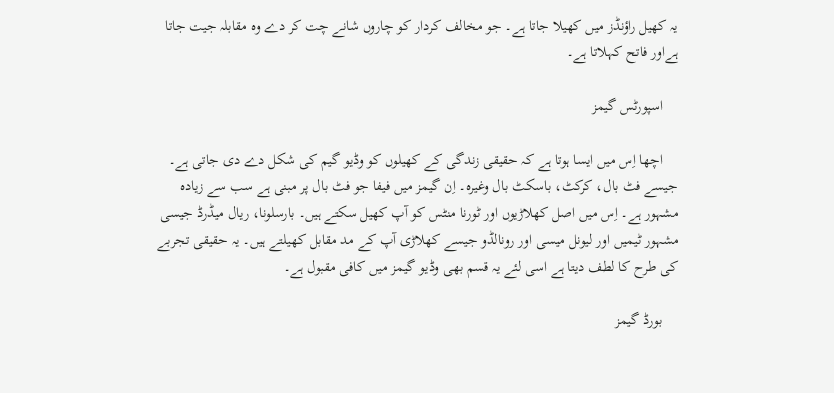یہ کھیل راؤنڈز میں کھیلا جاتا ہے۔ جو مخالف کردار کو چاروں شانے چت کر دے وہ مقابلہ جیت جاتا ہےاور فاتح کہلاتا ہے۔

    اسپورٹس گیمز

    اچھا اِس میں ایسا ہوتا ہے کہ حقیقی زندگی کے کھیلوں کو وڈیو گیم کی شکل دے دی جاتی ہے۔ جیسے فٹ بال، کرکٹ، باسکٹ بال وغیرہ۔ اِن گیمز میں فیفا جو فٹ بال پر مبنی ہے سب سے زیادہ مشہور ہے۔ اِس میں اصل کھلاڑیوں اور ٹورنا منٹس کو آپ کھیل سکتے ہیں۔ بارسلونا، ریال میڈرڈ جیسی مشہور ٹیمیں اور لیونل میسی اور رونالڈو جیسے کھلاڑی آپ کے مد مقابل کھیلتے ہیں۔ یہ حقیقی تجربے کی طرح کا لطف دیتا ہے اسی لئے یہ قسم بھی وڈیو گیمز میں کافی مقبول ہے۔

    بورڈ گیمز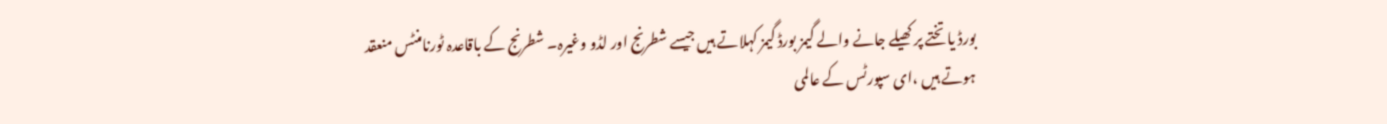بورڈ یا تختے پر کھیلے جانے والے گیمز بورڈ گیمز کہلاتے ہیں جیسے شطرنج اور لڈو وغیرہ۔ شطرنج کے باقاعدہ ٹورنامنٹس منعقد ہوتے ہیں ،ای سپورٹس کے عالمی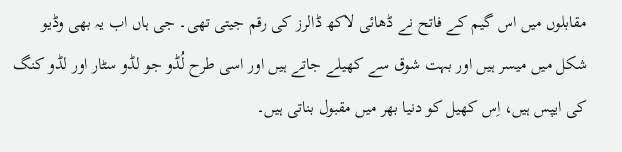مقابلوں میں اس گیم کے فاتح نے ڈھائی لاکھ ڈالرز کی رقم جیتی تھی۔ جی ہاں اب یہ بھی وڈیو شکل میں میسر ہیں اور بہت شوق سے کھیلے جاتے ہیں اور اسی طرح لُڈو جو لڈو سٹار اور لڈو کنگ کی ایپس ہیں، اِس کھیل کو دنیا بھر میں مقبول بناتی ہیں۔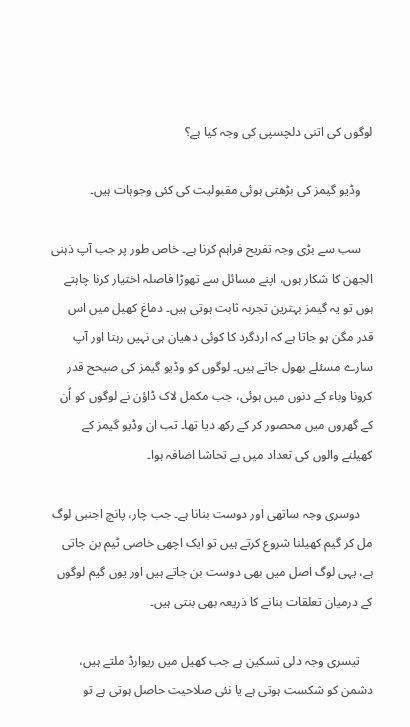لوگوں کی اتنی دلچسپی کی وجہ کیا ہے؟

    وڈیو گیمز کی بڑھتی ہوئی مقبولیت کی کئی وجوہات ہیں۔

    سب سے بڑی وجہ تفریح فراہم کرنا ہے۔ خاص طور پر جب آپ ذہنی الجھن کا شکار ہوں، اپنے مسائل سے تھوڑا فاصلہ اختیار کرنا چاہتے ہوں تو یہ گیمز بہترین تجربہ ثابت ہوتی ہیں۔ دماغ کھیل میں اس قدر مگن ہو جاتا ہے کہ اردگرد کا کوئی دھیان ہی نہیں رہتا اور آپ سارے مسئلے بھول جاتے ہیں۔ لوگوں کو وڈیو گیمز کی صیحح قدر کرونا وباء کے دنوں میں ہوئی، جب مکمل لاک ڈاؤن نے لوگوں کو اُن کے گھروں میں محصور کر کے رکھ دیا تھا۔ تب ان وڈیو گیمز کے کھیلنے والوں کی تعداد میں بے تحاشا اضافہ ہوا۔

    دوسری وجہ ساتھی اور دوست بنانا ہے۔ جب چار، پانچ اجنبی لوگ مل کر گیم کھیلنا شروع کرتے ہیں تو ایک اچھی خاصی ٹیم بن جاتی ہے، یہی لوگ اصل میں بھی دوست بن جاتے ہیں اور یوں گیم لوگوں کے درمیان تعلقات بنانے کا ذریعہ بھی بنتی ہیں۔

    تیسری وجہ دلی تسکین ہے جب کھیل میں ریوارڈ ملتے ہیں، دشمن کو شکست ہوتی ہے یا نئی صلاحیت حاصل ہوتی ہے تو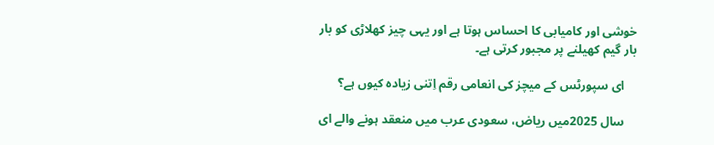خوشی اور کامیابی کا احساس ہوتا ہے اور یہی چیز کھلاڑی کو بار بار گیم کھیلنے پر مجبور کرتی ہے۔

    ای سپورٹس کے میچز کی انعامی رقم اِتنی زیادہ کیوں ہے؟

    سال 2025میں ریاض، سعودی عرب میں منعقد ہونے والے ای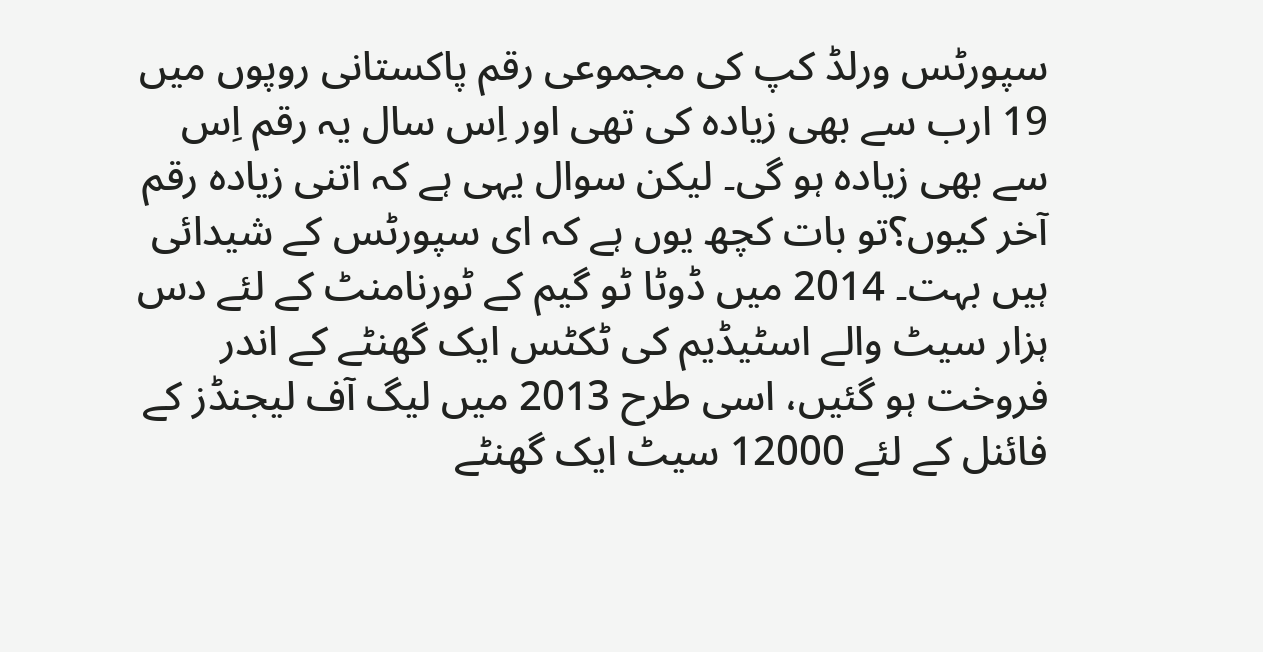سپورٹس ورلڈ کپ کی مجموعی رقم پاکستانی روپوں میں 19 ارب سے بھی زیادہ کی تھی اور اِس سال یہ رقم اِس سے بھی زیادہ ہو گی۔ لیکن سوال یہی ہے کہ اتنی زیادہ رقم آخر کیوں؟تو بات کچھ یوں ہے کہ ای سپورٹس کے شیدائی ہیں بہت۔ 2014 میں ڈوٹا ٹو گیم کے ٹورنامنٹ کے لئے دس ہزار سیٹ والے اسٹیڈیم کی ٹکٹس ایک گھنٹے کے اندر فروخت ہو گئیں، اسی طرح 2013 میں لیگ آف لیجنڈز کے فائنل کے لئے 12000 سیٹ ایک گھنٹے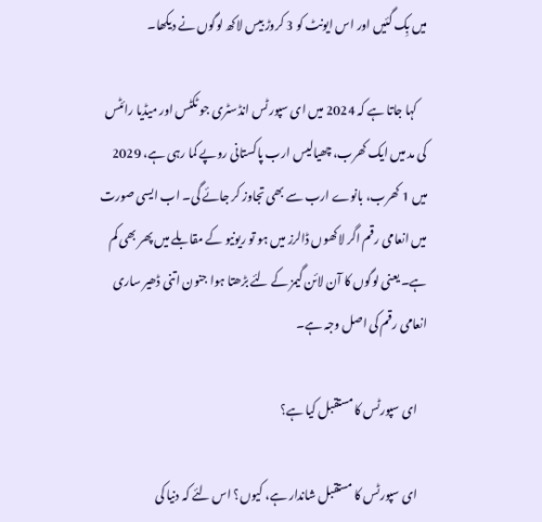میں بِک گئیں اور اس ایونٹ کو 3 کروڑ بیس لاکھ لوگوں نے دیکھا۔

    کہا جاتا ہے کہ 2024 میں ای سپورٹس انڈسٹری جو ٹکٹس اور میڈیا رائٹس کی مد میں ایک کھرب، چھیالیس ارب پاکستانی روپے کما رہی ہے، 2029 میں 1 کھرب، بانوے ارب سے بھی تجاوز کر جائے گی۔ اب ایسی صورت میں انعامی رقم اگر لاکھوں ڈالرز میں ہو تو ریونیو کے مقابلے میں پھر بھی کم ہے۔ یعنی لوگوں کا آن لائن گیمز کے لئے بڑھتا ہوا جنون اتنی ڈھیر ساری انعامی رقم کی اصل وجہ ہے۔

    ای سپورٹس کا مستقبل کیا ہے؟

    ای سپورٹس کا مستقبل شاندار ہے، کیوں؟ اس لئے کہ دنیا کی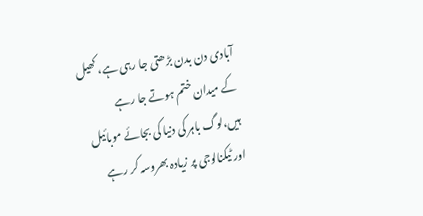آبادی دن بدن بڑھتی جا رہی ہے، کھیل کے میدان ختم ہوتے جا رہے ہیں،لوگ باہر کی دنیا کی بجائے موبائیل اور ٹیکنالوجی پر زیادہ بھروسہ کر رہے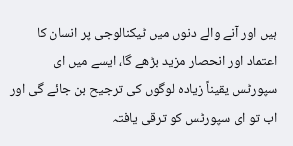ہیں اور آنے والے دنوں میں ٹیکنالوجی پر انسان کا اعتماد اور انحصار مزید بڑھے گا، ایسے میں ای سپورٹس یقیناً زیادہ لوگوں کی ترجیح بن جائے گی اور اب تو ای سپورٹس کو ترقی یافتہ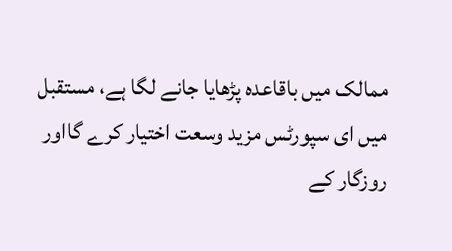ممالک میں باقاعدہ پڑھایا جانے لگا ہے، مستقبل میں ای سپورٹس مزید وسعت اختیار کرے گااور روزگار کے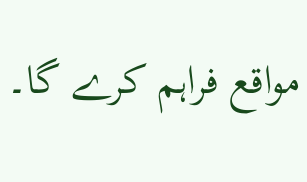مواقع فراہم کرے گا۔